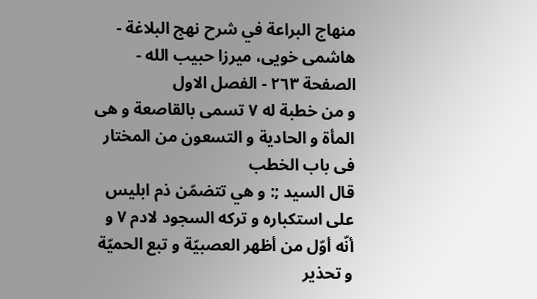منهاج البراعة في شرح نهج البلاغة - هاشمى خويى، ميرزا حبيب الله - الصفحة ٢٦٣ - الفصل الاول
و من خطبة له ٧ تسمى بالقاصعة و هى المأة و الحادية و التسعون من المختار فى باب الخطب
قال السيد ;: و هي تتضمّن ذم ابليس على استكباره و تركه السجود لادم ٧ و أنّه أوّل من أظهر العصبيّة و تبع الحميّة و تحذير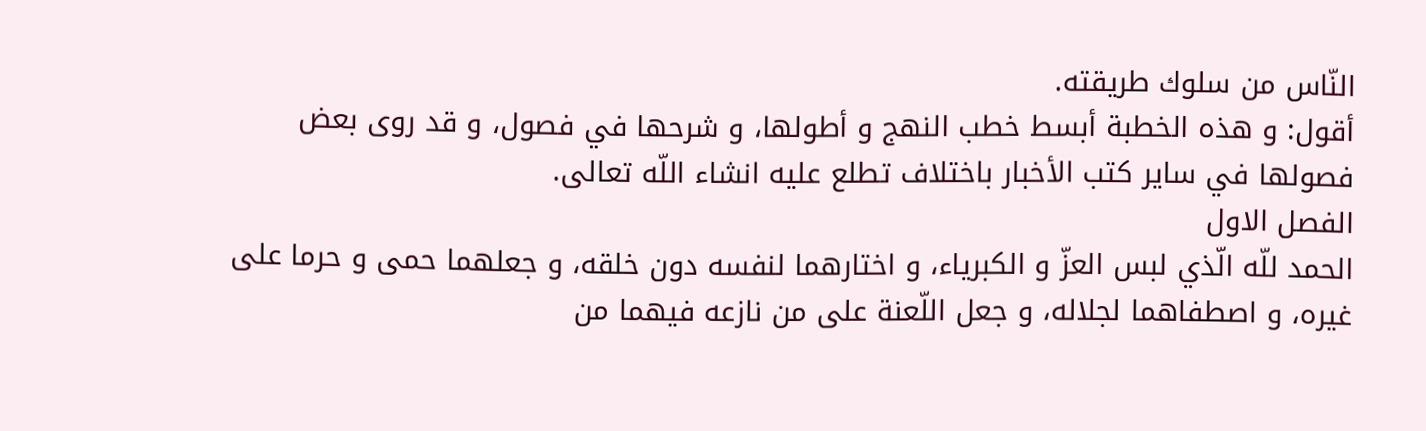النّاس من سلوك طريقته.
أقول: و هذه الخطبة أبسط خطب النهج و أطولها، و شرحها في فصول، و قد روى بعض فصولها في ساير كتب الأخبار باختلاف تطلع عليه انشاء اللّه تعالى.
الفصل الاول
الحمد للّه الّذي لبس العزّ و الكبرياء، و اختارهما لنفسه دون خلقه، و جعلهما حمى و حرما على غيره، و اصطفاهما لجلاله، و جعل اللّعنة على من نازعه فيهما من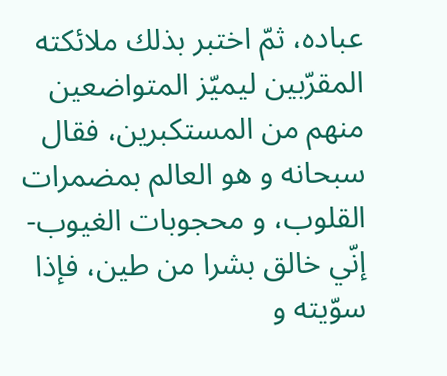عباده، ثمّ اختبر بذلك ملائكته المقرّبين ليميّز المتواضعين منهم من المستكبرين، فقال سبحانه و هو العالم بمضمرات القلوب، و محجوبات الغيوب- إنّي خالق بشرا من طين، فإذا سوّيته و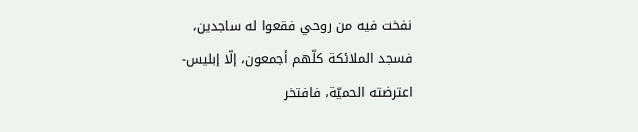نفخت فيه من روحي فقعوا له ساجدين، فسجد الملائكة كلّهم أجمعون، إلّا إبليس- اعترضته الحميّة، فافتخر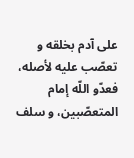على آدم بخلقه و تعصّب عليه لأصله، فعدّو اللّه إمام المتعصّبين، و سلف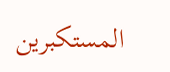المستكبرين